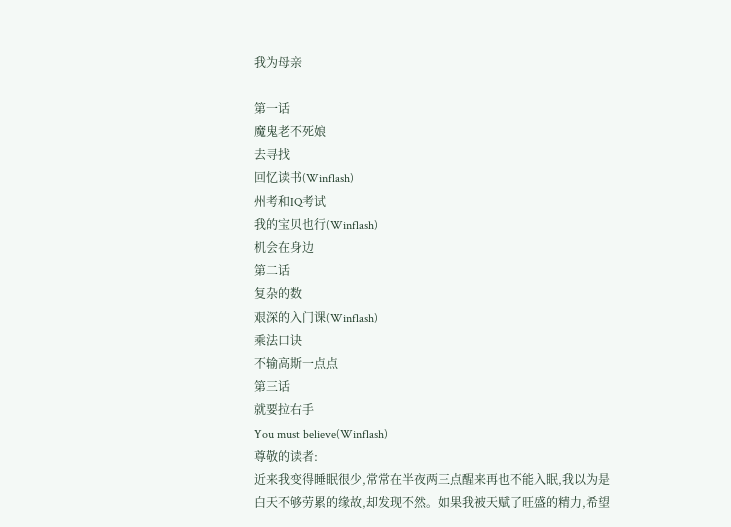我为母亲

第一话
魔鬼老不死娘
去寻找
回忆读书(Winflash)
州考和IQ考试
我的宝贝也行(Winflash)
机会在身边
第二话
复杂的数
艰深的入门课(Winflash)
乘法口诀
不输高斯一点点
第三话
就要拉右手
You must believe(Winflash)
尊敬的读者:
近来我变得睡眠很少,常常在半夜两三点醒来再也不能入眠,我以为是白天不够劳累的缘故,却发现不然。如果我被天赋了旺盛的精力,希望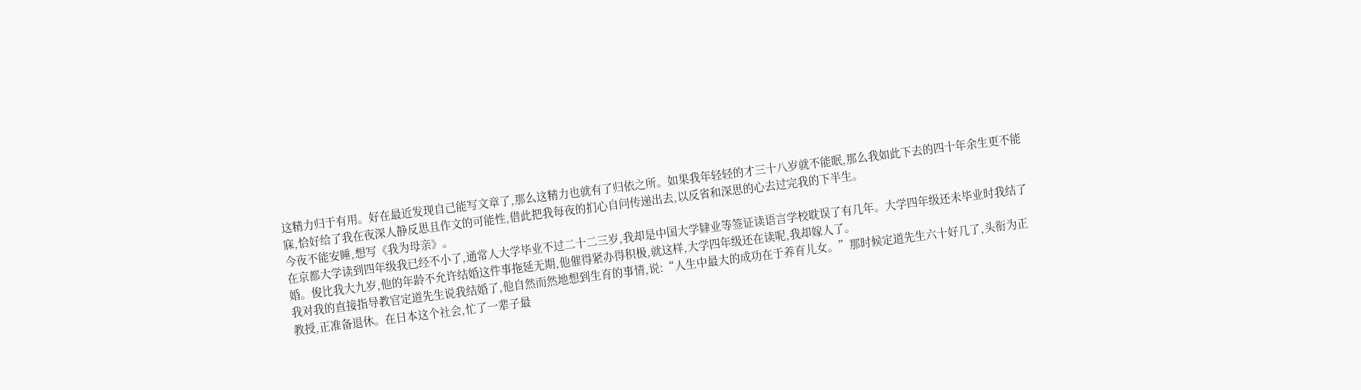这精力归于有用。好在最近发现自己能写文章了,那么这精力也就有了归依之所。如果我年轻轻的才三十八岁就不能眠,那么我如此下去的四十年余生更不能寐,恰好给了我在夜深人静反思且作文的可能性,借此把我每夜的扪心自问传递出去,以反省和深思的心去过完我的下半生。
今夜不能安睡,想写《我为母亲》。
在京都大学读到四年级我已经不小了,通常人大学毕业不过二十二三岁,我却是中国大学肄业等签证读语言学校耽误了有几年。大学四年级还未毕业时我结了婚。俊比我大九岁,他的年龄不允许结婚这件事拖延无期,他催得紧办得积极,就这样,大学四年级还在读呢,我却嫁人了。
我对我的直接指导教官定道先生说我结婚了,他自然而然地想到生育的事情,说:“人生中最大的成功在于养育儿女。”那时候定道先生六十好几了,头衔为正教授,正准备退休。在日本这个社会,忙了一辈子最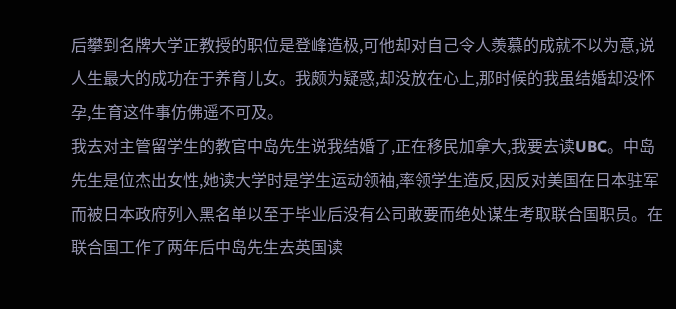后攀到名牌大学正教授的职位是登峰造极,可他却对自己令人羡慕的成就不以为意,说人生最大的成功在于养育儿女。我颇为疑惑,却没放在心上,那时候的我虽结婚却没怀孕,生育这件事仿佛遥不可及。
我去对主管留学生的教官中岛先生说我结婚了,正在移民加拿大,我要去读UBC。中岛先生是位杰出女性,她读大学时是学生运动领袖,率领学生造反,因反对美国在日本驻军而被日本政府列入黑名单以至于毕业后没有公司敢要而绝处谋生考取联合国职员。在联合国工作了两年后中岛先生去英国读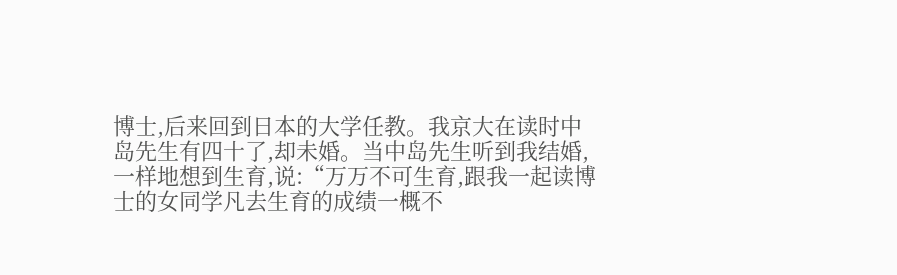博士,后来回到日本的大学任教。我京大在读时中岛先生有四十了,却未婚。当中岛先生听到我结婚,一样地想到生育,说:“万万不可生育,跟我一起读博士的女同学凡去生育的成绩一概不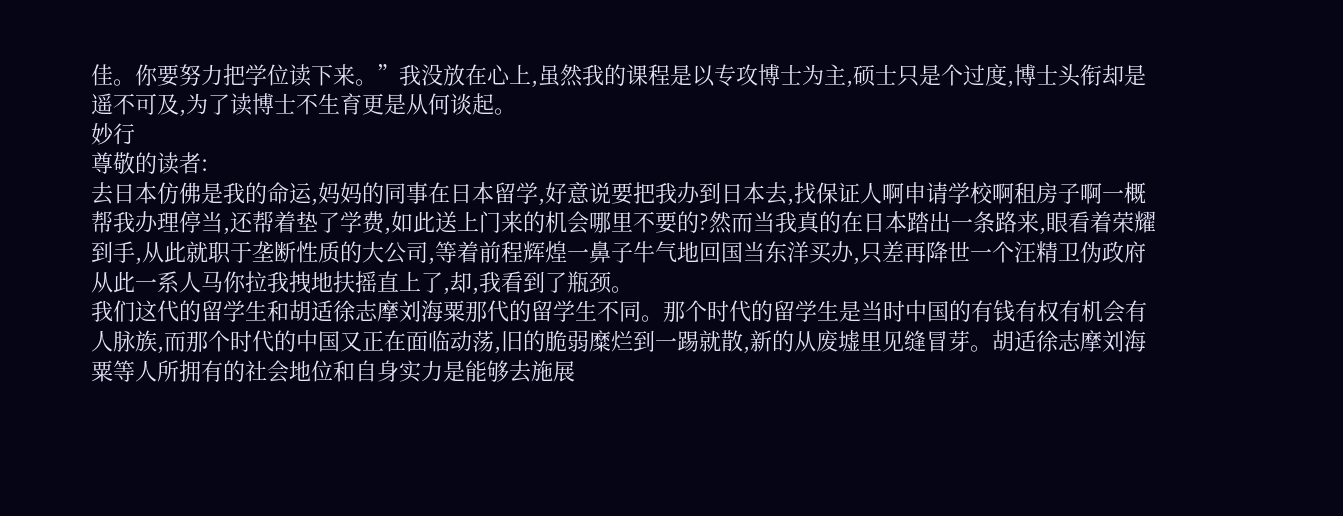佳。你要努力把学位读下来。”我没放在心上,虽然我的课程是以专攻博士为主,硕士只是个过度,博士头衔却是遥不可及,为了读博士不生育更是从何谈起。
妙行
尊敬的读者:
去日本仿佛是我的命运,妈妈的同事在日本留学,好意说要把我办到日本去,找保证人啊申请学校啊租房子啊一概帮我办理停当,还帮着垫了学费,如此送上门来的机会哪里不要的?然而当我真的在日本踏出一条路来,眼看着荣耀到手,从此就职于垄断性质的大公司,等着前程辉煌一鼻子牛气地回国当东洋买办,只差再降世一个汪精卫伪政府从此一系人马你拉我拽地扶摇直上了,却,我看到了瓶颈。
我们这代的留学生和胡适徐志摩刘海粟那代的留学生不同。那个时代的留学生是当时中国的有钱有权有机会有人脉族,而那个时代的中国又正在面临动荡,旧的脆弱糜烂到一踢就散,新的从废墟里见缝冒芽。胡适徐志摩刘海粟等人所拥有的社会地位和自身实力是能够去施展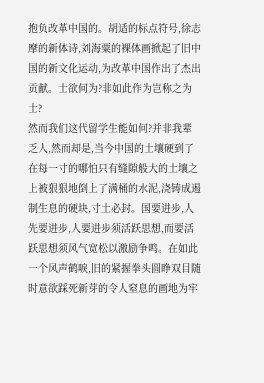抱负改革中国的。胡适的标点符号,徐志摩的新体诗,刘海粟的裸体画掀起了旧中国的新文化运动,为改革中国作出了杰出贡献。士欲何为?非如此作为岂称之为士?
然而我们这代留学生能如何?并非我辈乏人,然而却是,当今中国的土壤硬到了在每一寸的哪怕只有缝隙般大的土壤之上被狠狠地倒上了满桶的水泥,浇铸成遏制生息的硬块,寸土必封。国要进步,人先要进步,人要进步须活跃思想,而要活跃思想须风气宽松以激励争鸣。在如此一个风声鹤唳,旧的紧握拳头圆睁双目随时意欲踩死新芽的令人窒息的画地为牢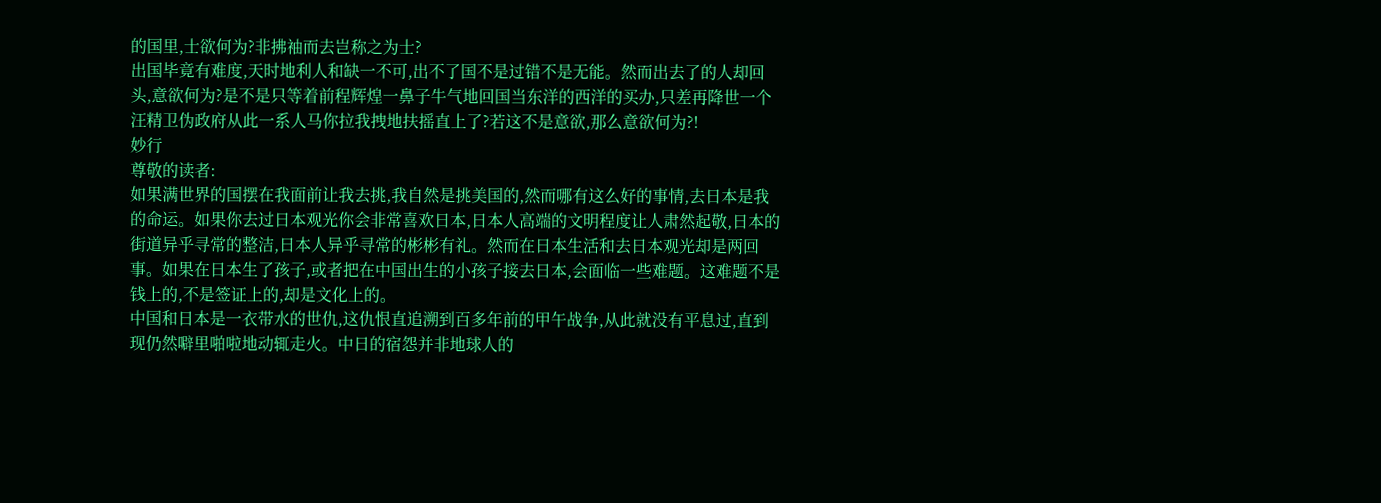的国里,士欲何为?非拂袖而去岂称之为士?
出国毕竟有难度,天时地利人和缺一不可,出不了国不是过错不是无能。然而出去了的人却回头,意欲何为?是不是只等着前程辉煌一鼻子牛气地回国当东洋的西洋的买办,只差再降世一个汪精卫伪政府从此一系人马你拉我拽地扶摇直上了?若这不是意欲,那么意欲何为?!
妙行
尊敬的读者:
如果满世界的国摆在我面前让我去挑,我自然是挑美国的,然而哪有这么好的事情,去日本是我的命运。如果你去过日本观光你会非常喜欢日本,日本人高端的文明程度让人肃然起敬,日本的街道异乎寻常的整洁,日本人异乎寻常的彬彬有礼。然而在日本生活和去日本观光却是两回事。如果在日本生了孩子,或者把在中国出生的小孩子接去日本,会面临一些难题。这难题不是钱上的,不是签证上的,却是文化上的。
中国和日本是一衣带水的世仇,这仇恨直追溯到百多年前的甲午战争,从此就没有平息过,直到现仍然噼里啪啦地动辄走火。中日的宿怨并非地球人的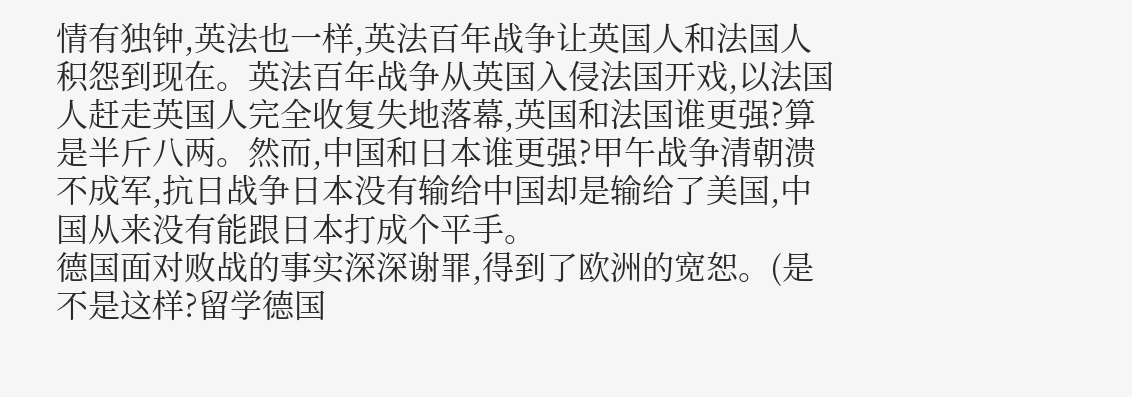情有独钟,英法也一样,英法百年战争让英国人和法国人积怨到现在。英法百年战争从英国入侵法国开戏,以法国人赶走英国人完全收复失地落幕,英国和法国谁更强?算是半斤八两。然而,中国和日本谁更强?甲午战争清朝溃不成军,抗日战争日本没有输给中国却是输给了美国,中国从来没有能跟日本打成个平手。
德国面对败战的事实深深谢罪,得到了欧洲的宽恕。(是不是这样?留学德国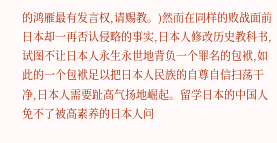的鸿雁最有发言权,请赐教。)然而在同样的败战面前日本却一再否认侵略的事实,日本人修改历史教科书,试图不让日本人永生永世地背负一个罪名的包袱,如此的一个包袱足以把日本人民族的自尊自信扫荡干净,日本人需要趾高气扬地崛起。留学日本的中国人免不了被高素养的日本人问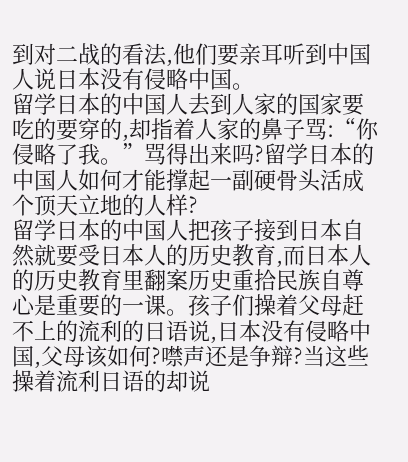到对二战的看法,他们要亲耳听到中国人说日本没有侵略中国。
留学日本的中国人去到人家的国家要吃的要穿的,却指着人家的鼻子骂:“你侵略了我。”骂得出来吗?留学日本的中国人如何才能撑起一副硬骨头活成个顶天立地的人样?
留学日本的中国人把孩子接到日本自然就要受日本人的历史教育,而日本人的历史教育里翻案历史重拾民族自尊心是重要的一课。孩子们操着父母赶不上的流利的日语说,日本没有侵略中国,父母该如何?噤声还是争辩?当这些操着流利日语的却说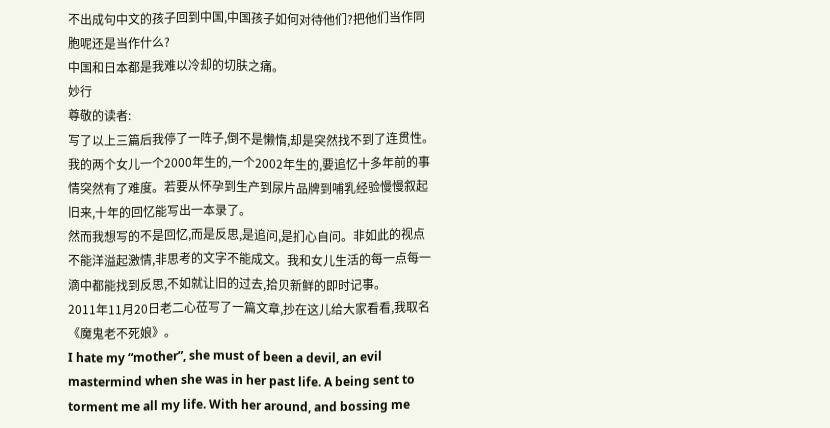不出成句中文的孩子回到中国,中国孩子如何对待他们?把他们当作同胞呢还是当作什么?
中国和日本都是我难以冷却的切肤之痛。
妙行
尊敬的读者:
写了以上三篇后我停了一阵子,倒不是懒惰,却是突然找不到了连贯性。我的两个女儿一个2000年生的,一个2002年生的,要追忆十多年前的事情突然有了难度。若要从怀孕到生产到尿片品牌到哺乳经验慢慢叙起旧来,十年的回忆能写出一本录了。
然而我想写的不是回忆,而是反思,是追问,是扪心自问。非如此的视点不能洋溢起激情,非思考的文字不能成文。我和女儿生活的每一点每一滴中都能找到反思,不如就让旧的过去,拾贝新鲜的即时记事。
2011年11月20日老二心莅写了一篇文章,抄在这儿给大家看看,我取名《魔鬼老不死娘》。
I hate my “mother”, she must of been a devil, an evil mastermind when she was in her past life. A being sent to torment me all my life. With her around, and bossing me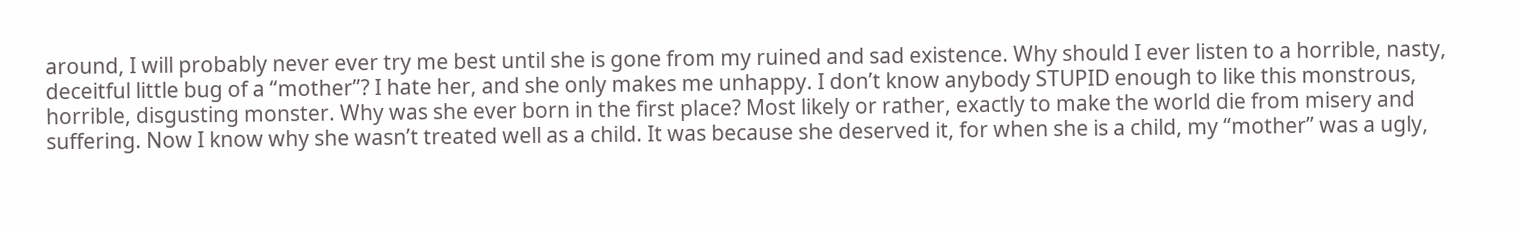around, I will probably never ever try me best until she is gone from my ruined and sad existence. Why should I ever listen to a horrible, nasty, deceitful little bug of a “mother”? I hate her, and she only makes me unhappy. I don’t know anybody STUPID enough to like this monstrous, horrible, disgusting monster. Why was she ever born in the first place? Most likely or rather, exactly to make the world die from misery and suffering. Now I know why she wasn’t treated well as a child. It was because she deserved it, for when she is a child, my “mother” was a ugly,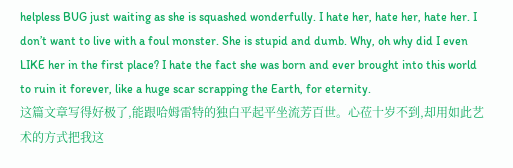helpless BUG just waiting as she is squashed wonderfully. I hate her, hate her, hate her. I don’t want to live with a foul monster. She is stupid and dumb. Why, oh why did I even LIKE her in the first place? I hate the fact she was born and ever brought into this world to ruin it forever, like a huge scar scrapping the Earth, for eternity.
这篇文章写得好极了,能跟哈姆雷特的独白平起平坐流芳百世。心莅十岁不到,却用如此艺术的方式把我这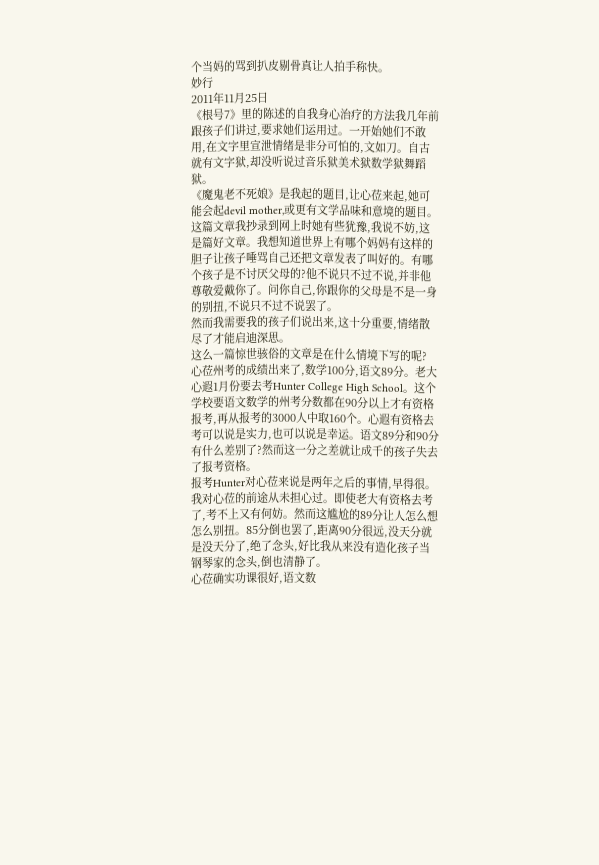个当妈的骂到扒皮剔骨真让人拍手称快。
妙行
2011年11月25日
《根号7》里的陈述的自我身心治疗的方法我几年前跟孩子们讲过,要求她们运用过。一开始她们不敢用,在文字里宣泄情绪是非分可怕的,文如刀。自古就有文字狱,却没听说过音乐狱美术狱数学狱舞蹈狱。
《魔鬼老不死娘》是我起的题目,让心莅来起,她可能会起devil mother,或更有文学品味和意境的题目。这篇文章我抄录到网上时她有些犹豫,我说不妨,这是篇好文章。我想知道世界上有哪个妈妈有这样的胆子让孩子唾骂自己还把文章发表了叫好的。有哪个孩子是不讨厌父母的?他不说只不过不说,并非他尊敬爱戴你了。问你自己,你跟你的父母是不是一身的别扭,不说只不过不说罢了。
然而我需要我的孩子们说出来,这十分重要,情绪散尽了才能启迪深思。
这么一篇惊世骇俗的文章是在什么情境下写的呢?
心莅州考的成绩出来了,数学100分,语文89分。老大心遐1月份要去考Hunter College High School。这个学校要语文数学的州考分数都在90分以上才有资格报考,再从报考的3000人中取160个。心遐有资格去考可以说是实力,也可以说是幸运。语文89分和90分有什么差别了?然而这一分之差就让成千的孩子失去了报考资格。
报考Hunter对心莅来说是两年之后的事情,早得很。我对心莅的前途从未担心过。即使老大有资格去考了,考不上又有何妨。然而这尴尬的89分让人怎么想怎么别扭。85分倒也罢了,距离90分很远,没天分就是没天分了,绝了念头,好比我从来没有造化孩子当钢琴家的念头,倒也清静了。
心莅确实功课很好,语文数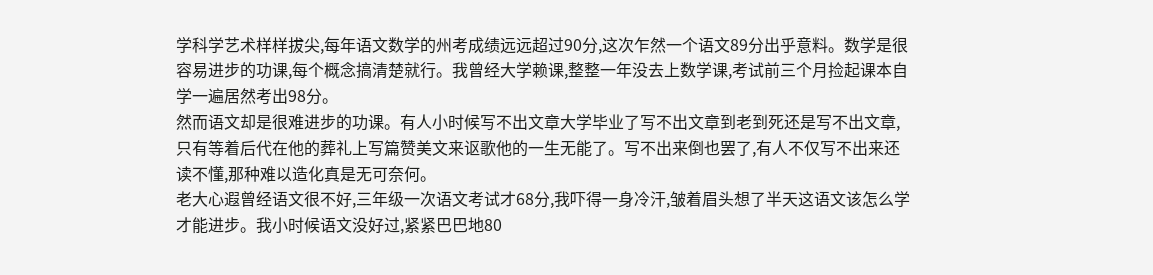学科学艺术样样拔尖,每年语文数学的州考成绩远远超过90分,这次乍然一个语文89分出乎意料。数学是很容易进步的功课,每个概念搞清楚就行。我曾经大学赖课,整整一年没去上数学课,考试前三个月捡起课本自学一遍居然考出98分。
然而语文却是很难进步的功课。有人小时候写不出文章大学毕业了写不出文章到老到死还是写不出文章,只有等着后代在他的葬礼上写篇赞美文来讴歌他的一生无能了。写不出来倒也罢了,有人不仅写不出来还读不懂,那种难以造化真是无可奈何。
老大心遐曾经语文很不好,三年级一次语文考试才68分,我吓得一身冷汗,皱着眉头想了半天这语文该怎么学才能进步。我小时候语文没好过,紧紧巴巴地80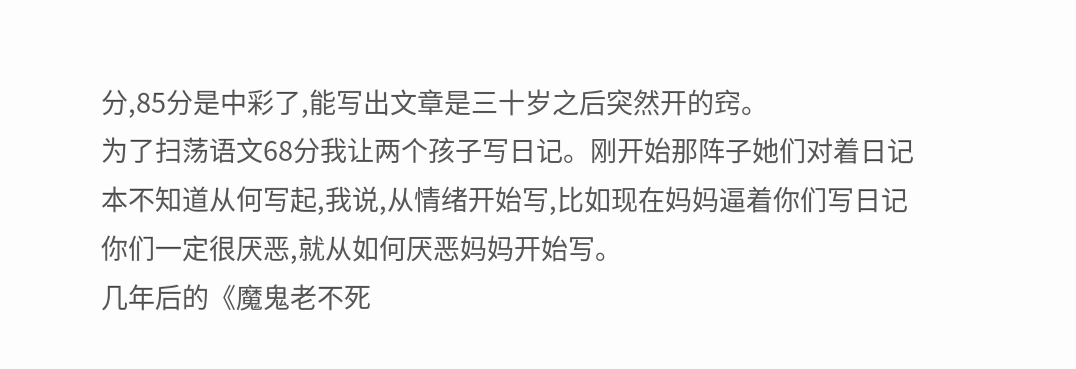分,85分是中彩了,能写出文章是三十岁之后突然开的窍。
为了扫荡语文68分我让两个孩子写日记。刚开始那阵子她们对着日记本不知道从何写起,我说,从情绪开始写,比如现在妈妈逼着你们写日记你们一定很厌恶,就从如何厌恶妈妈开始写。
几年后的《魔鬼老不死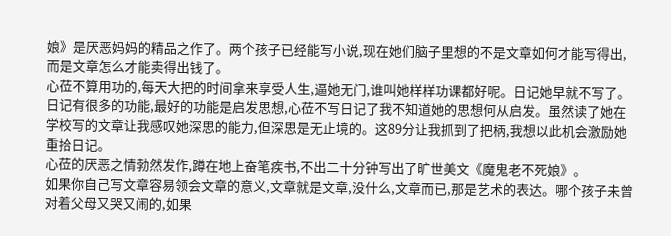娘》是厌恶妈妈的精品之作了。两个孩子已经能写小说,现在她们脑子里想的不是文章如何才能写得出,而是文章怎么才能卖得出钱了。
心莅不算用功的,每天大把的时间拿来享受人生,逼她无门,谁叫她样样功课都好呢。日记她早就不写了。日记有很多的功能,最好的功能是启发思想,心莅不写日记了我不知道她的思想何从启发。虽然读了她在学校写的文章让我感叹她深思的能力,但深思是无止境的。这89分让我抓到了把柄,我想以此机会激励她重拾日记。
心莅的厌恶之情勃然发作,蹲在地上奋笔疾书,不出二十分钟写出了旷世美文《魔鬼老不死娘》。
如果你自己写文章容易领会文章的意义,文章就是文章,没什么,文章而已,那是艺术的表达。哪个孩子未曾对着父母又哭又闹的,如果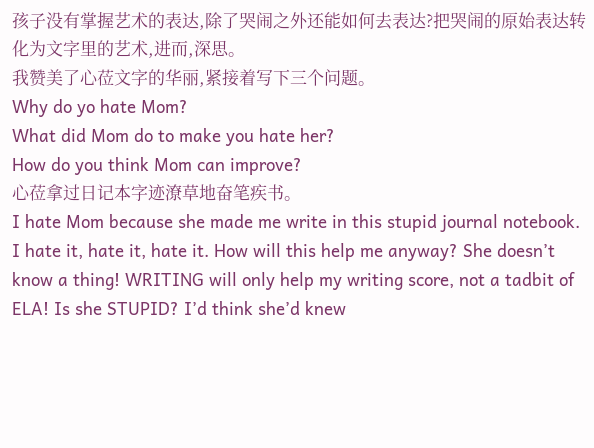孩子没有掌握艺术的表达,除了哭闹之外还能如何去表达?把哭闹的原始表达转化为文字里的艺术,进而,深思。
我赞美了心莅文字的华丽,紧接着写下三个问题。
Why do yo hate Mom?
What did Mom do to make you hate her?
How do you think Mom can improve?
心莅拿过日记本字迹潦草地奋笔疾书。
I hate Mom because she made me write in this stupid journal notebook. I hate it, hate it, hate it. How will this help me anyway? She doesn’t know a thing! WRITING will only help my writing score, not a tadbit of ELA! Is she STUPID? I’d think she’d knew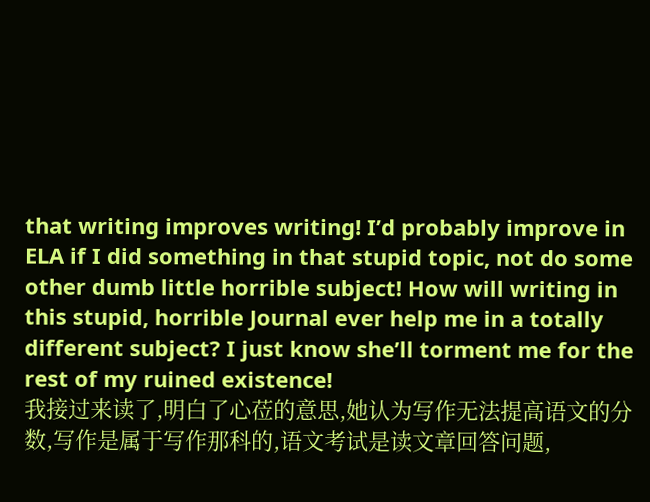that writing improves writing! I’d probably improve in ELA if I did something in that stupid topic, not do some other dumb little horrible subject! How will writing in this stupid, horrible Journal ever help me in a totally different subject? I just know she’ll torment me for the rest of my ruined existence!
我接过来读了,明白了心莅的意思,她认为写作无法提高语文的分数,写作是属于写作那科的,语文考试是读文章回答问题,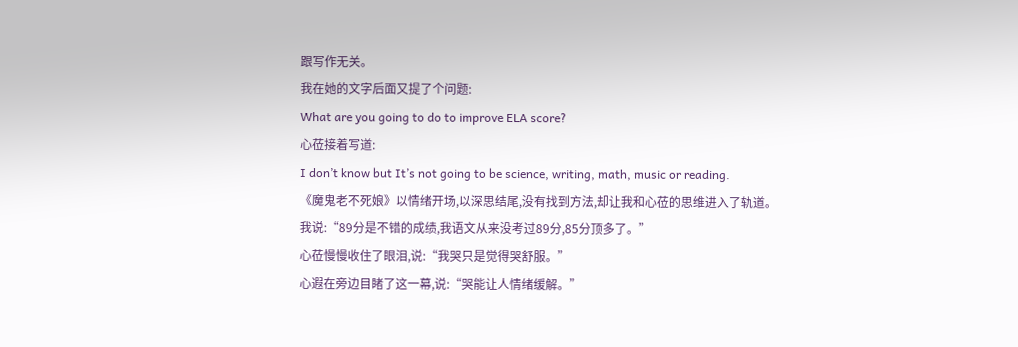跟写作无关。
我在她的文字后面又提了个问题:
What are you going to do to improve ELA score?
心莅接着写道:
I don’t know but It’s not going to be science, writing, math, music or reading.
《魔鬼老不死娘》以情绪开场,以深思结尾,没有找到方法,却让我和心莅的思维进入了轨道。
我说:“89分是不错的成绩,我语文从来没考过89分,85分顶多了。”
心莅慢慢收住了眼泪,说:“我哭只是觉得哭舒服。”
心遐在旁边目睹了这一幕,说:“哭能让人情绪缓解。”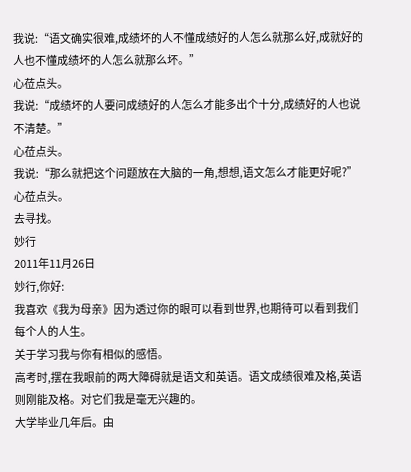我说:“语文确实很难,成绩坏的人不懂成绩好的人怎么就那么好,成就好的人也不懂成绩坏的人怎么就那么坏。”
心莅点头。
我说:“成绩坏的人要问成绩好的人怎么才能多出个十分,成绩好的人也说不清楚。”
心莅点头。
我说:“那么就把这个问题放在大脑的一角,想想,语文怎么才能更好呢?”
心莅点头。
去寻找。
妙行
2011年11月26日
妙行,你好:
我喜欢《我为母亲》因为透过你的眼可以看到世界,也期待可以看到我们每个人的人生。
关于学习我与你有相似的感悟。
高考时,摆在我眼前的两大障碍就是语文和英语。语文成绩很难及格,英语则刚能及格。对它们我是毫无兴趣的。
大学毕业几年后。由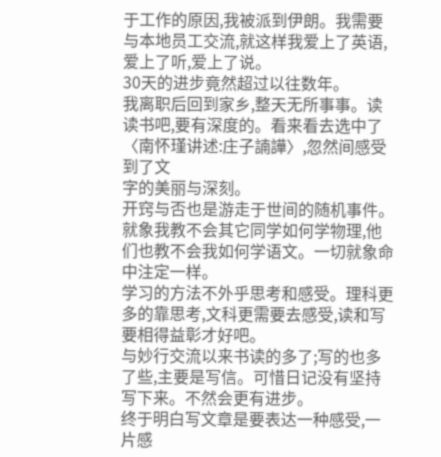于工作的原因,我被派到伊朗。我需要与本地员工交流,就这样我爱上了英语,爱上了听,爱上了说。
30天的进步竟然超过以往数年。
我离职后回到家乡,整天无所事事。读读书吧,要有深度的。看来看去选中了〈南怀瑾讲述:庄子諵譁〉,忽然间感受到了文
字的美丽与深刻。
开窍与否也是游走于世间的随机事件。就象我教不会其它同学如何学物理,他们也教不会我如何学语文。一切就象命中注定一样。
学习的方法不外乎思考和感受。理科更多的靠思考,文科更需要去感受,读和写要相得益彰才好吧。
与妙行交流以来书读的多了;写的也多了些,主要是写信。可惜日记没有坚持写下来。不然会更有进步。
终于明白写文章是要表达一种感受,一片感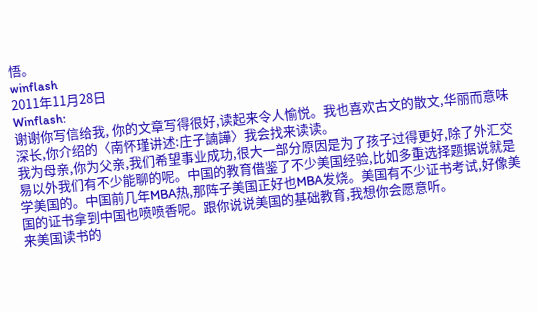悟。
winflash
2011年11月28日
Winflash:
谢谢你写信给我, 你的文章写得很好,读起来令人愉悦。我也喜欢古文的散文,华丽而意味深长,你介绍的〈南怀瑾讲述:庄子諵譁〉我会找来读读。
我为母亲,你为父亲,我们希望事业成功,很大一部分原因是为了孩子过得更好,除了外汇交易以外我们有不少能聊的呢。中国的教育借鉴了不少美国经验,比如多重选择题据说就是学美国的。中国前几年MBA热,那阵子美国正好也MBA发烧。美国有不少证书考试,好像美国的证书拿到中国也喷喷香呢。跟你说说美国的基础教育,我想你会愿意听。
来美国读书的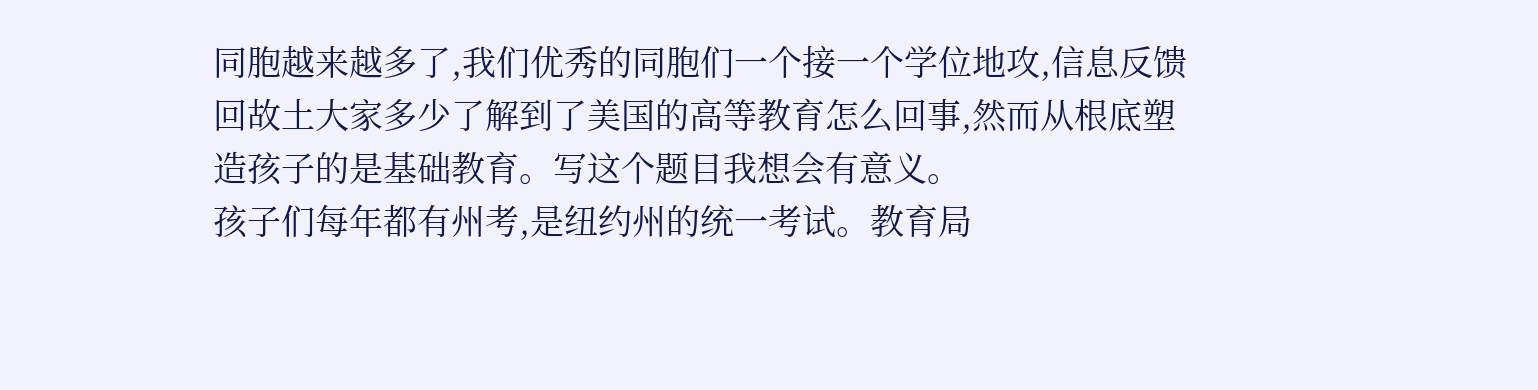同胞越来越多了,我们优秀的同胞们一个接一个学位地攻,信息反馈回故土大家多少了解到了美国的高等教育怎么回事,然而从根底塑造孩子的是基础教育。写这个题目我想会有意义。
孩子们每年都有州考,是纽约州的统一考试。教育局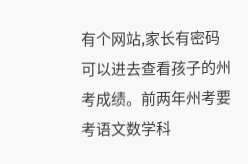有个网站,家长有密码可以进去查看孩子的州考成绩。前两年州考要考语文数学科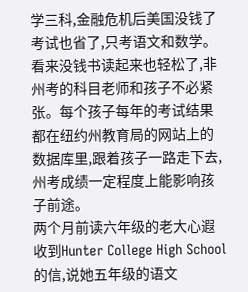学三科,金融危机后美国没钱了考试也省了,只考语文和数学。看来没钱书读起来也轻松了,非州考的科目老师和孩子不必紧张。每个孩子每年的考试结果都在纽约州教育局的网站上的数据库里,跟着孩子一路走下去,州考成绩一定程度上能影响孩子前途。
两个月前读六年级的老大心遐收到Hunter College High School的信,说她五年级的语文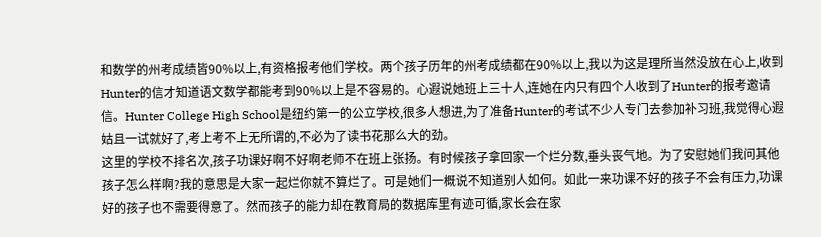和数学的州考成绩皆90%以上,有资格报考他们学校。两个孩子历年的州考成绩都在90%以上,我以为这是理所当然没放在心上,收到Hunter的信才知道语文数学都能考到90%以上是不容易的。心遐说她班上三十人,连她在内只有四个人收到了Hunter的报考邀请信。Hunter College High School是纽约第一的公立学校,很多人想进,为了准备Hunter的考试不少人专门去参加补习班,我觉得心遐姑且一试就好了,考上考不上无所谓的,不必为了读书花那么大的劲。
这里的学校不排名次,孩子功课好啊不好啊老师不在班上张扬。有时候孩子拿回家一个烂分数,垂头丧气地。为了安慰她们我问其他孩子怎么样啊?我的意思是大家一起烂你就不算烂了。可是她们一概说不知道别人如何。如此一来功课不好的孩子不会有压力,功课好的孩子也不需要得意了。然而孩子的能力却在教育局的数据库里有迹可循,家长会在家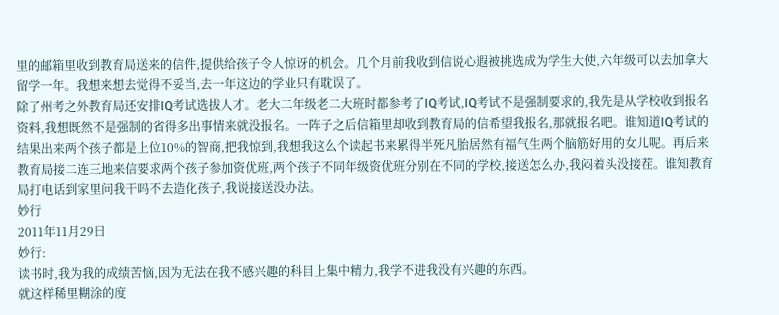里的邮箱里收到教育局送来的信件,提供给孩子令人惊讶的机会。几个月前我收到信说心遐被挑选成为学生大使,六年级可以去加拿大留学一年。我想来想去觉得不妥当,去一年这边的学业只有耽误了。
除了州考之外教育局还安排IQ考试选拔人才。老大二年级老二大班时都参考了IQ考试,IQ考试不是强制要求的,我先是从学校收到报名资料,我想既然不是强制的省得多出事情来就没报名。一阵子之后信箱里却收到教育局的信希望我报名,那就报名吧。谁知道IQ考试的结果出来两个孩子都是上位10%的智商,把我惊到,我想我这么个读起书来累得半死凡胎居然有福气生两个脑筋好用的女儿呢。再后来教育局接二连三地来信要求两个孩子参加资优班,两个孩子不同年级资优班分别在不同的学校,接送怎么办,我闷着头没接茬。谁知教育局打电话到家里问我干吗不去造化孩子,我说接送没办法。
妙行
2011年11月29日
妙行:
读书时,我为我的成绩苦恼,因为无法在我不感兴趣的科目上集中精力,我学不进我没有兴趣的东西。
就这样稀里糊涂的度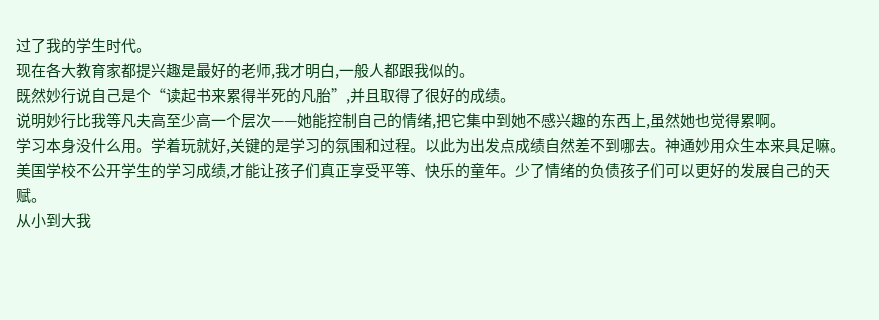过了我的学生时代。
现在各大教育家都提兴趣是最好的老师,我才明白,一般人都跟我似的。
既然妙行说自己是个“读起书来累得半死的凡胎”,并且取得了很好的成绩。
说明妙行比我等凡夫高至少高一个层次——她能控制自己的情绪,把它集中到她不感兴趣的东西上,虽然她也觉得累啊。
学习本身没什么用。学着玩就好,关键的是学习的氛围和过程。以此为出发点成绩自然差不到哪去。神通妙用众生本来具足嘛。
美国学校不公开学生的学习成绩,才能让孩子们真正享受平等、快乐的童年。少了情绪的负债孩子们可以更好的发展自己的天赋。
从小到大我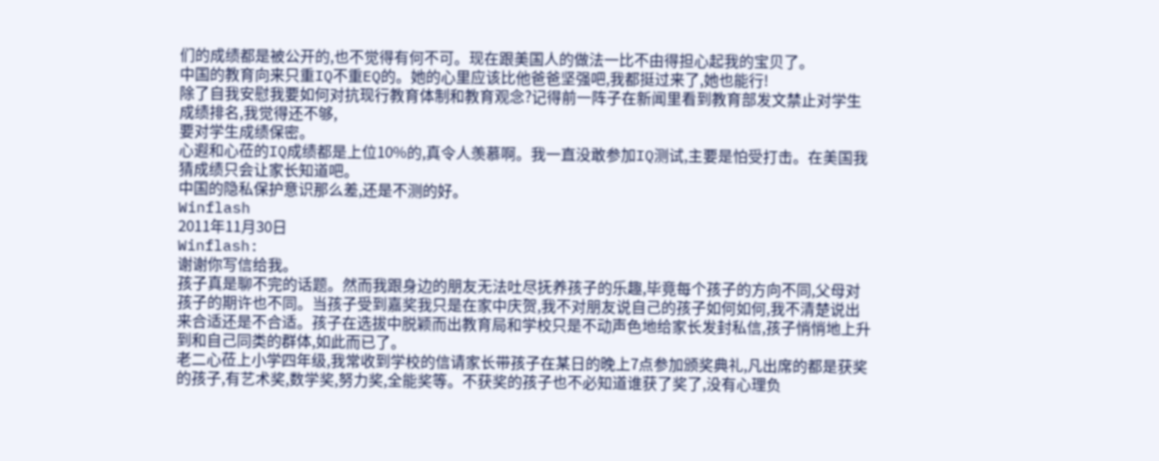们的成绩都是被公开的,也不觉得有何不可。现在跟美国人的做法一比不由得担心起我的宝贝了。
中国的教育向来只重IQ不重EQ的。她的心里应该比他爸爸坚强吧,我都挺过来了,她也能行!
除了自我安慰我要如何对抗现行教育体制和教育观念?记得前一阵子在新闻里看到教育部发文禁止对学生成绩排名,我觉得还不够,
要对学生成绩保密。
心遐和心莅的IQ成绩都是上位10%的,真令人羡慕啊。我一直没敢参加IQ测试,主要是怕受打击。在美国我猜成绩只会让家长知道吧。
中国的隐私保护意识那么差,还是不测的好。
Winflash
2011年11月30日
Winflash:
谢谢你写信给我。
孩子真是聊不完的话题。然而我跟身边的朋友无法吐尽抚养孩子的乐趣,毕竟每个孩子的方向不同,父母对孩子的期许也不同。当孩子受到嘉奖我只是在家中庆贺,我不对朋友说自己的孩子如何如何,我不清楚说出来合适还是不合适。孩子在选拔中脱颖而出教育局和学校只是不动声色地给家长发封私信,孩子悄悄地上升到和自己同类的群体,如此而已了。
老二心莅上小学四年级,我常收到学校的信请家长带孩子在某日的晚上7点参加颁奖典礼,凡出席的都是获奖的孩子,有艺术奖,数学奖,努力奖,全能奖等。不获奖的孩子也不必知道谁获了奖了,没有心理负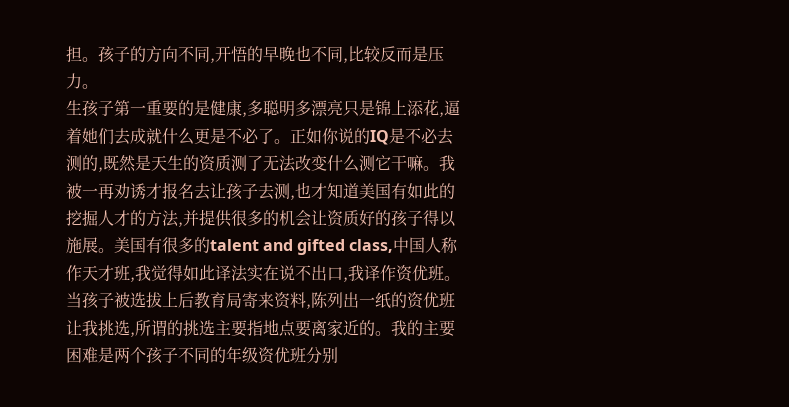担。孩子的方向不同,开悟的早晚也不同,比较反而是压力。
生孩子第一重要的是健康,多聪明多漂亮只是锦上添花,逼着她们去成就什么更是不必了。正如你说的IQ是不必去测的,既然是天生的资质测了无法改变什么测它干嘛。我被一再劝诱才报名去让孩子去测,也才知道美国有如此的挖掘人才的方法,并提供很多的机会让资质好的孩子得以施展。美国有很多的talent and gifted class,中国人称作天才班,我觉得如此译法实在说不出口,我译作资优班。当孩子被选拔上后教育局寄来资料,陈列出一纸的资优班让我挑选,所谓的挑选主要指地点要离家近的。我的主要困难是两个孩子不同的年级资优班分别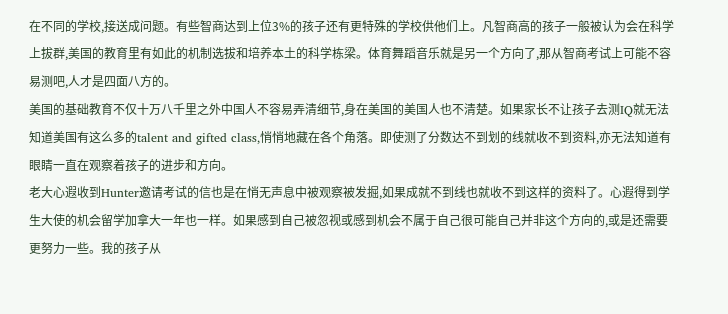在不同的学校,接送成问题。有些智商达到上位3%的孩子还有更特殊的学校供他们上。凡智商高的孩子一般被认为会在科学上拔群,美国的教育里有如此的机制选拔和培养本土的科学栋梁。体育舞蹈音乐就是另一个方向了,那从智商考试上可能不容易测吧,人才是四面八方的。
美国的基础教育不仅十万八千里之外中国人不容易弄清细节,身在美国的美国人也不清楚。如果家长不让孩子去测IQ就无法知道美国有这么多的talent and gifted class,悄悄地藏在各个角落。即使测了分数达不到划的线就收不到资料,亦无法知道有眼睛一直在观察着孩子的进步和方向。
老大心遐收到Hunter邀请考试的信也是在悄无声息中被观察被发掘,如果成就不到线也就收不到这样的资料了。心遐得到学生大使的机会留学加拿大一年也一样。如果感到自己被忽视或感到机会不属于自己很可能自己并非这个方向的,或是还需要更努力一些。我的孩子从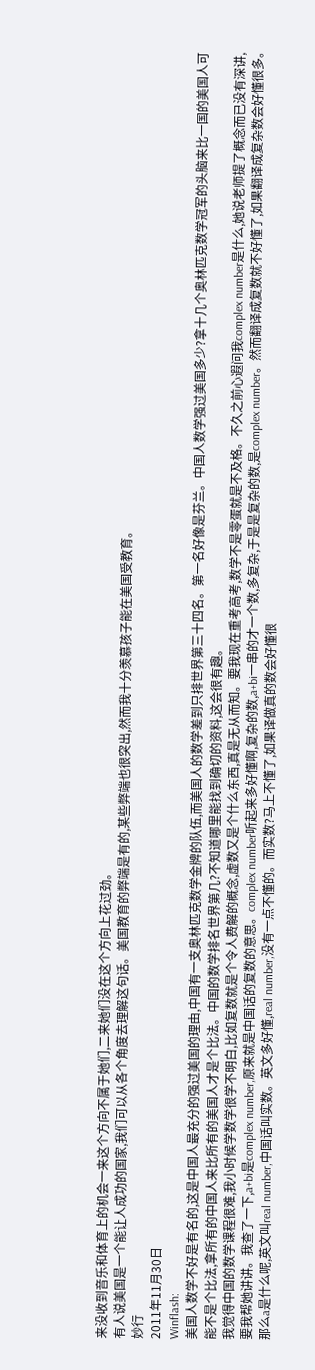来没收到音乐和体育上的机会一来这个方向不属于她们,二来她们没在这个方向上花过劲。
有人说美国是一个能让人成功的国家,我们可以从各个角度去理解这句话。美国教育的弊端是有的,某些弊端也很突出,然而我十分羡慕孩子能在美国受教育。
妙行
2011年11月30日
Winflash:
美国人数学不好是有名的,这是中国人最充分的强过美国的理由,中国有一支奥林匹克数学金牌的队伍,而美国人的数学差到只排世界第三十四名。第一名好像是芬兰。中国人数学强过美国多少?拿十几个奥林匹克数学冠军的头脑来比一国的美国人可能不是个比法,拿所有的中国人来比所有的美国人才是个比法。中国的数学排名世界第几?不知道哪里能找到确切的资料,这会很有趣。
我觉得中国的数学课程很难,我小时候学数学很学不明白,比如复数就是个令人费解的概念,虚数又是个什么东西,真是无从而知。要我现在重考高考,数学不是零蛋就是不及格。不久之前心遐问我complex number是什么,她说老师提了概念而已没有深讲,要我帮她讲讲。我查了一下,a+bi是complex number,原来就是中国话的复数的意思。complex number听起来多好懂啊,复杂的数,a+bi一串的才一个数,多复杂,于是是复杂的数,是complex number。然而翻译成复数就不好懂了,如果翻译成复杂数会好懂很多。那么a是什么呢,英文叫real number,中国话叫实数。英文多好懂,real number,没有一点不懂的。而实数?马上不懂了,如果译做真的数会好懂很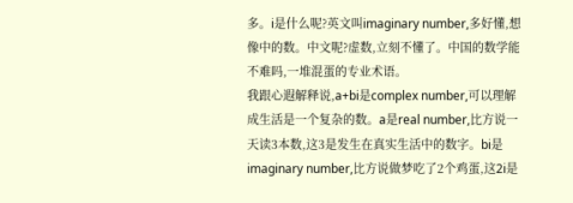多。i是什么呢?英文叫imaginary number,多好懂,想像中的数。中文呢?虚数,立刻不懂了。中国的数学能不难吗,一堆混蛋的专业术语。
我跟心遐解释说,a+bi是complex number,可以理解成生活是一个复杂的数。a是real number,比方说一天读3本数,这3是发生在真实生活中的数字。bi是imaginary number,比方说做梦吃了2个鸡蛋,这2i是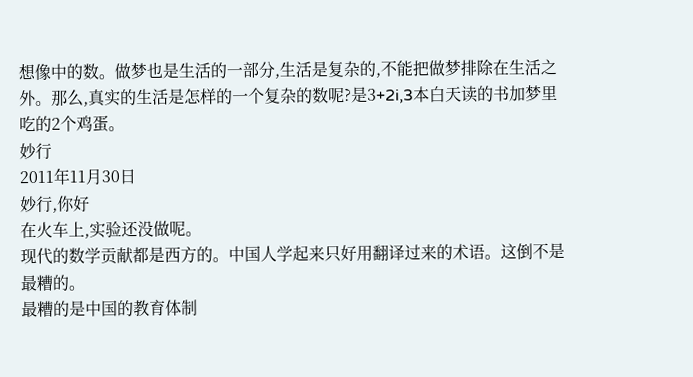想像中的数。做梦也是生活的一部分,生活是复杂的,不能把做梦排除在生活之外。那么,真实的生活是怎样的一个复杂的数呢?是3+2i,3本白天读的书加梦里吃的2个鸡蛋。
妙行
2011年11月30日
妙行,你好
在火车上,实验还没做呢。
现代的数学贡献都是西方的。中国人学起来只好用翻译过来的术语。这倒不是最糟的。
最糟的是中国的教育体制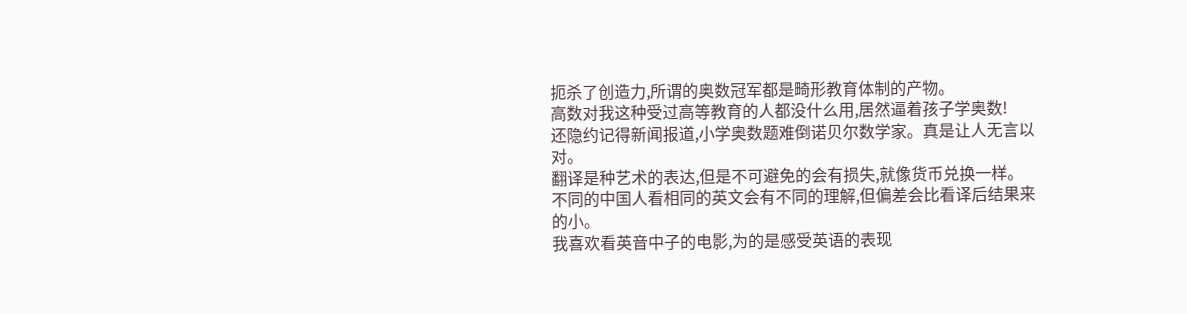扼杀了创造力,所谓的奥数冠军都是畸形教育体制的产物。
高数对我这种受过高等教育的人都没什么用,居然逼着孩子学奥数!
还隐约记得新闻报道,小学奥数题难倒诺贝尔数学家。真是让人无言以对。
翻译是种艺术的表达,但是不可避免的会有损失,就像货币兑换一样。
不同的中国人看相同的英文会有不同的理解,但偏差会比看译后结果来的小。
我喜欢看英音中子的电影,为的是感受英语的表现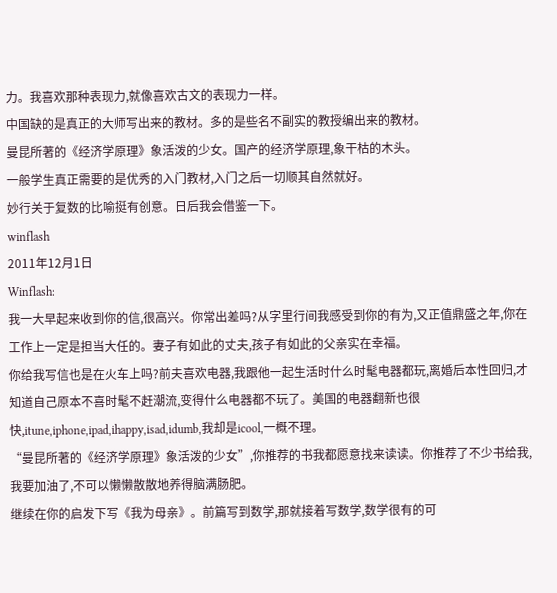力。我喜欢那种表现力,就像喜欢古文的表现力一样。
中国缺的是真正的大师写出来的教材。多的是些名不副实的教授编出来的教材。
曼昆所著的《经济学原理》象活泼的少女。国产的经济学原理,象干枯的木头。
一般学生真正需要的是优秀的入门教材,入门之后一切顺其自然就好。
妙行关于复数的比喻挺有创意。日后我会借鉴一下。
winflash
2011年12月1日
Winflash:
我一大早起来收到你的信,很高兴。你常出差吗?从字里行间我感受到你的有为,又正值鼎盛之年,你在工作上一定是担当大任的。妻子有如此的丈夫,孩子有如此的父亲实在幸福。
你给我写信也是在火车上吗?前夫喜欢电器,我跟他一起生活时什么时髦电器都玩,离婚后本性回归,才知道自己原本不喜时髦不赶潮流,变得什么电器都不玩了。美国的电器翻新也很快,itune,iphone,ipad,ihappy,isad,idumb,我却是icool,一概不理。
“曼昆所著的《经济学原理》象活泼的少女”,你推荐的书我都愿意找来读读。你推荐了不少书给我,我要加油了,不可以懒懒散散地养得脑满肠肥。
继续在你的启发下写《我为母亲》。前篇写到数学,那就接着写数学,数学很有的可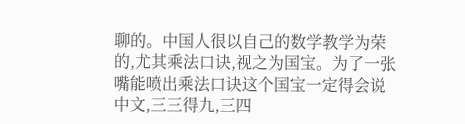聊的。中国人很以自己的数学教学为荣的,尤其乘法口诀,视之为国宝。为了一张嘴能喷出乘法口诀这个国宝一定得会说中文,三三得九,三四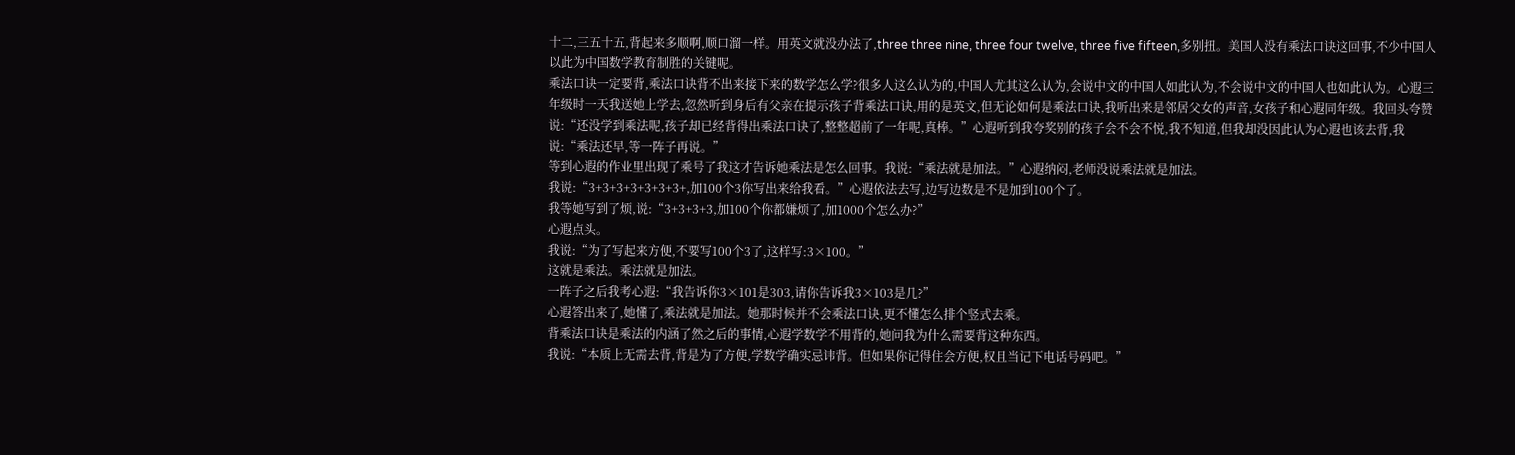十二,三五十五,背起来多顺啊,顺口溜一样。用英文就没办法了,three three nine, three four twelve, three five fifteen,多别扭。美国人没有乘法口诀这回事,不少中国人以此为中国数学教育制胜的关键呢。
乘法口诀一定要背,乘法口诀背不出来接下来的数学怎么学?很多人这么认为的,中国人尤其这么认为,会说中文的中国人如此认为,不会说中文的中国人也如此认为。心遐三年级时一天我送她上学去,忽然听到身后有父亲在提示孩子背乘法口诀,用的是英文,但无论如何是乘法口诀,我听出来是邻居父女的声音,女孩子和心遐同年级。我回头夸赞说:“还没学到乘法呢,孩子却已经背得出乘法口诀了,整整超前了一年呢,真棒。”心遐听到我夸奖别的孩子会不会不悦,我不知道,但我却没因此认为心遐也该去背,我说:“乘法还早,等一阵子再说。”
等到心遐的作业里出现了乘号了我这才告诉她乘法是怎么回事。我说:“乘法就是加法。”心遐纳闷,老师没说乘法就是加法。
我说:“3+3+3+3+3+3+3+,加100个3你写出来给我看。”心遐依法去写,边写边数是不是加到100个了。
我等她写到了烦,说:“3+3+3+3,加100个你都嫌烦了,加1000个怎么办?”
心遐点头。
我说:“为了写起来方便,不要写100个3了,这样写:3×100。”
这就是乘法。乘法就是加法。
一阵子之后我考心遐:“我告诉你3×101是303,请你告诉我3×103是几?”
心遐答出来了,她懂了,乘法就是加法。她那时候并不会乘法口诀,更不懂怎么排个竖式去乘。
背乘法口诀是乘法的内涵了然之后的事情,心遐学数学不用背的,她问我为什么需要背这种东西。
我说:“本质上无需去背,背是为了方便,学数学确实忌讳背。但如果你记得住会方便,权且当记下电话号码吧。”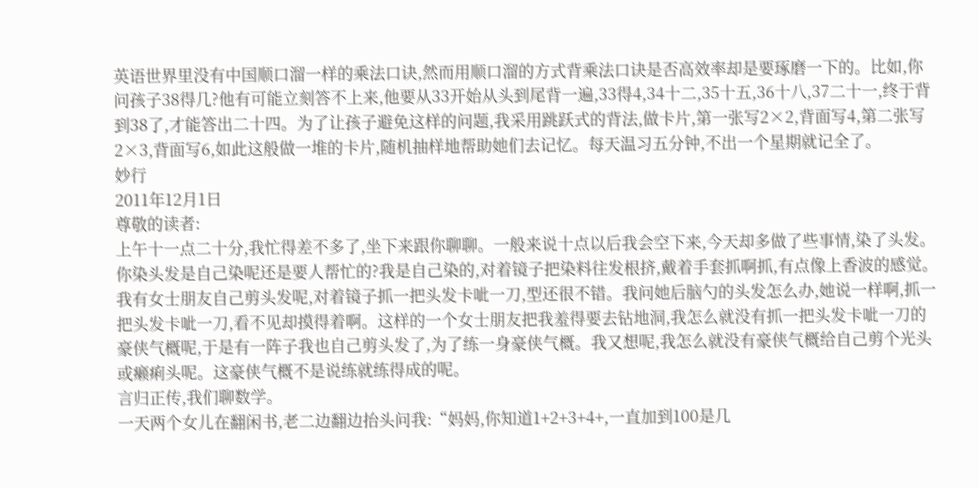英语世界里没有中国顺口溜一样的乘法口诀,然而用顺口溜的方式背乘法口诀是否高效率却是要琢磨一下的。比如,你问孩子38得几?他有可能立刻答不上来,他要从33开始从头到尾背一遍,33得4,34十二,35十五,36十八,37二十一,终于背到38了,才能答出二十四。为了让孩子避免这样的问题,我采用跳跃式的背法,做卡片,第一张写2×2,背面写4,第二张写2×3,背面写6,如此这般做一堆的卡片,随机抽样地帮助她们去记忆。每天温习五分钟,不出一个星期就记全了。
妙行
2011年12月1日
尊敬的读者:
上午十一点二十分,我忙得差不多了,坐下来跟你聊聊。一般来说十点以后我会空下来,今天却多做了些事情,染了头发。你染头发是自己染呢还是要人帮忙的?我是自己染的,对着镜子把染料往发根挤,戴着手套抓啊抓,有点像上香波的感觉。我有女士朋友自己剪头发呢,对着镜子抓一把头发卡呲一刀,型还很不错。我问她后脑勺的头发怎么办,她说一样啊,抓一把头发卡呲一刀,看不见却摸得着啊。这样的一个女士朋友把我羞得要去钻地洞,我怎么就没有抓一把头发卡呲一刀的豪侠气概呢,于是有一阵子我也自己剪头发了,为了练一身豪侠气概。我又想呢,我怎么就没有豪侠气概给自己剪个光头或癞痢头呢。这豪侠气概不是说练就练得成的呢。
言归正传,我们聊数学。
一天两个女儿在翻闲书,老二边翻边抬头问我:“妈妈,你知道1+2+3+4+,一直加到100是几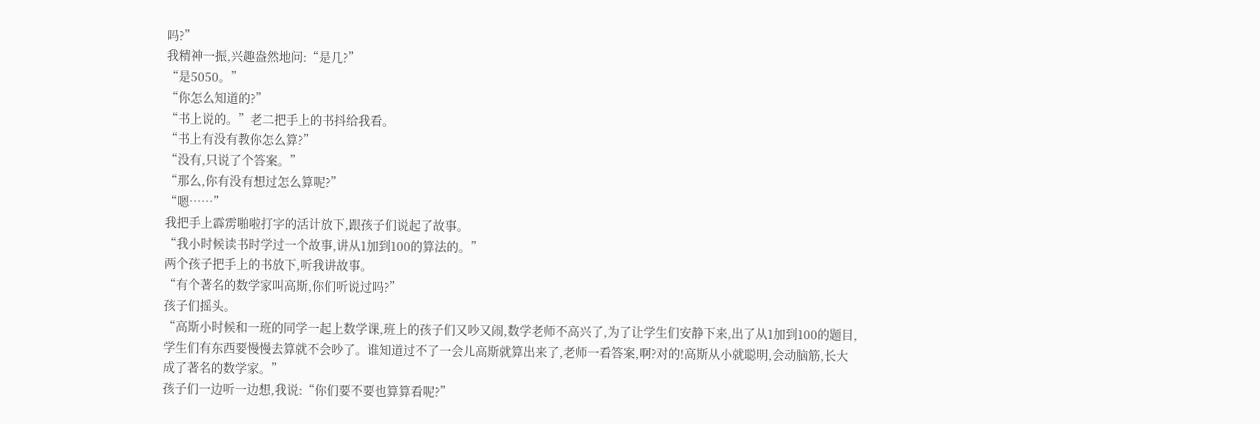吗?”
我精神一振,兴趣盎然地问:“是几?”
“是5050。”
“你怎么知道的?”
“书上说的。”老二把手上的书抖给我看。
“书上有没有教你怎么算?”
“没有,只说了个答案。”
“那么,你有没有想过怎么算呢?”
“嗯……”
我把手上霹雳啪啦打字的活计放下,跟孩子们说起了故事。
“我小时候读书时学过一个故事,讲从1加到100的算法的。”
两个孩子把手上的书放下,听我讲故事。
“有个著名的数学家叫高斯,你们听说过吗?”
孩子们摇头。
“高斯小时候和一班的同学一起上数学课,班上的孩子们又吵又闹,数学老师不高兴了,为了让学生们安静下来,出了从1加到100的题目,学生们有东西要慢慢去算就不会吵了。谁知道过不了一会儿高斯就算出来了,老师一看答案,啊?对的!高斯从小就聪明,会动脑筋,长大成了著名的数学家。”
孩子们一边听一边想,我说:“你们要不要也算算看呢?”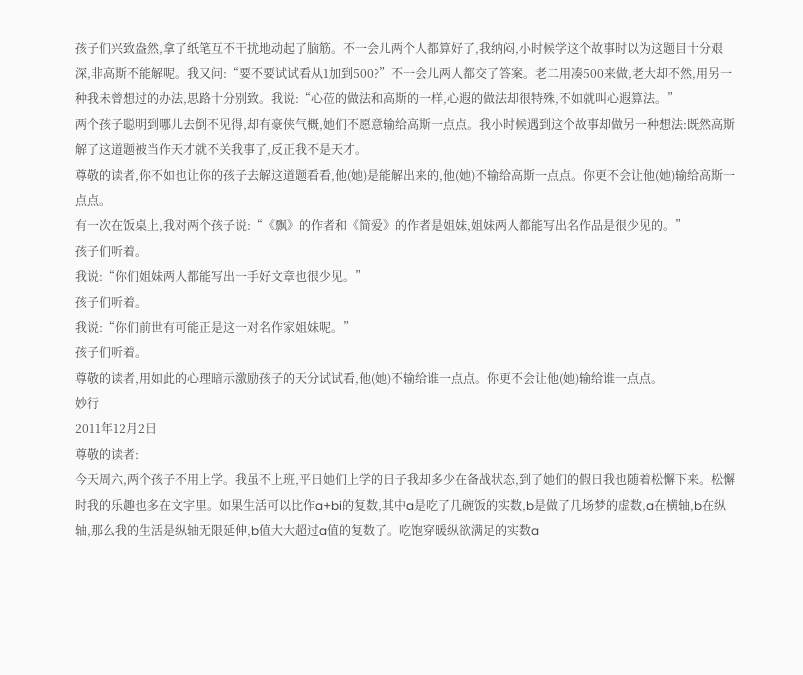孩子们兴致盎然,拿了纸笔互不干扰地动起了脑筋。不一会儿两个人都算好了,我纳闷,小时候学这个故事时以为这题目十分艰深,非高斯不能解呢。我又问:“要不要试试看从1加到500?”不一会儿两人都交了答案。老二用凑500来做,老大却不然,用另一种我未曾想过的办法,思路十分别致。我说:“心莅的做法和高斯的一样,心遐的做法却很特殊,不如就叫心遐算法。”
两个孩子聪明到哪儿去倒不见得,却有豪侠气概,她们不愿意输给高斯一点点。我小时候遇到这个故事却做另一种想法:既然高斯解了这道题被当作天才就不关我事了,反正我不是天才。
尊敬的读者,你不如也让你的孩子去解这道题看看,他(她)是能解出来的,他(她)不输给高斯一点点。你更不会让他(她)输给高斯一点点。
有一次在饭桌上,我对两个孩子说:“《飘》的作者和《简爱》的作者是姐妹,姐妹两人都能写出名作品是很少见的。”
孩子们听着。
我说:“你们姐妹两人都能写出一手好文章也很少见。”
孩子们听着。
我说:“你们前世有可能正是这一对名作家姐妹呢。”
孩子们听着。
尊敬的读者,用如此的心理暗示激励孩子的天分试试看,他(她)不输给谁一点点。你更不会让他(她)输给谁一点点。
妙行
2011年12月2日
尊敬的读者:
今天周六,两个孩子不用上学。我虽不上班,平日她们上学的日子我却多少在备战状态,到了她们的假日我也随着松懈下来。松懈时我的乐趣也多在文字里。如果生活可以比作a+bi的复数,其中a是吃了几碗饭的实数,b是做了几场梦的虚数,a在横轴,b在纵轴,那么我的生活是纵轴无限延伸,b值大大超过a值的复数了。吃饱穿暖纵欲满足的实数a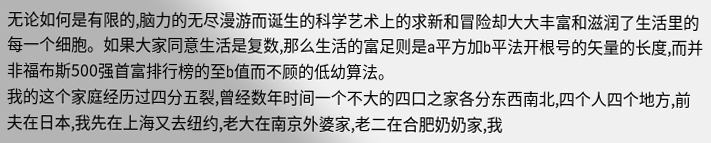无论如何是有限的,脑力的无尽漫游而诞生的科学艺术上的求新和冒险却大大丰富和滋润了生活里的每一个细胞。如果大家同意生活是复数,那么生活的富足则是a平方加b平法开根号的矢量的长度,而并非福布斯500强首富排行榜的至b值而不顾的低幼算法。
我的这个家庭经历过四分五裂,曾经数年时间一个不大的四口之家各分东西南北,四个人四个地方,前夫在日本,我先在上海又去纽约,老大在南京外婆家,老二在合肥奶奶家,我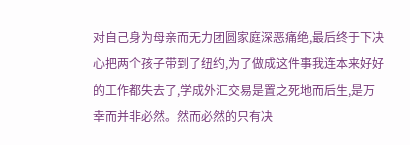对自己身为母亲而无力团圆家庭深恶痛绝,最后终于下决心把两个孩子带到了纽约,为了做成这件事我连本来好好的工作都失去了,学成外汇交易是置之死地而后生,是万幸而并非必然。然而必然的只有决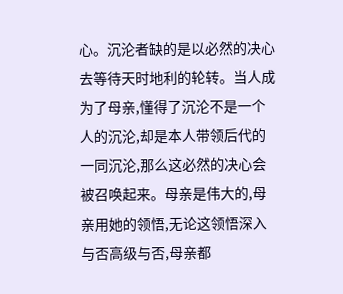心。沉沦者缺的是以必然的决心去等待天时地利的轮转。当人成为了母亲,懂得了沉沦不是一个人的沉沦,却是本人带领后代的一同沉沦,那么这必然的决心会被召唤起来。母亲是伟大的,母亲用她的领悟,无论这领悟深入与否高级与否,母亲都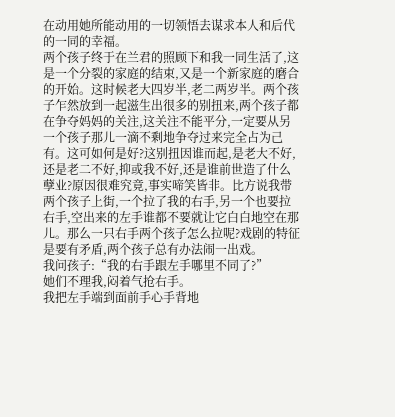在动用她所能动用的一切领悟去谋求本人和后代的一同的幸福。
两个孩子终于在兰君的照顾下和我一同生活了,这是一个分裂的家庭的结束,又是一个新家庭的磨合的开始。这时候老大四岁半,老二两岁半。两个孩子乍然放到一起滋生出很多的别扭来,两个孩子都在争夺妈妈的关注,这关注不能平分,一定要从另一个孩子那儿一滴不剩地争夺过来完全占为己有。这可如何是好?这别扭因谁而起,是老大不好,还是老二不好,抑或我不好,还是谁前世造了什么孽业?原因很难究竟,事实啼笑皆非。比方说我带两个孩子上街,一个拉了我的右手,另一个也要拉右手,空出来的左手谁都不要就让它白白地空在那儿。那么一只右手两个孩子怎么拉呢?戏剧的特征是要有矛盾,两个孩子总有办法闹一出戏。
我问孩子:“我的右手跟左手哪里不同了?”
她们不理我,闷着气抢右手。
我把左手端到面前手心手背地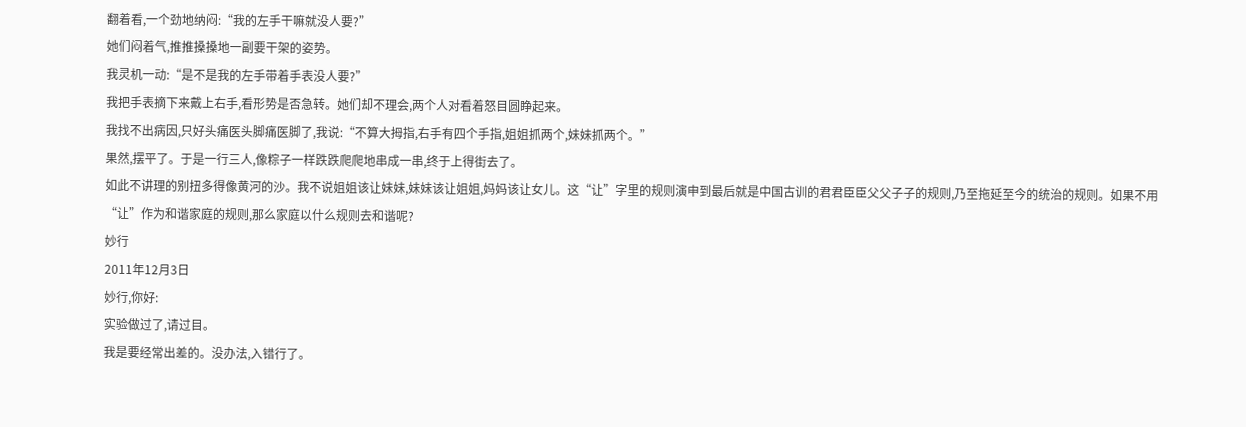翻着看,一个劲地纳闷:“我的左手干嘛就没人要?”
她们闷着气,推推搡搡地一副要干架的姿势。
我灵机一动:“是不是我的左手带着手表没人要?”
我把手表摘下来戴上右手,看形势是否急转。她们却不理会,两个人对看着怒目圆睁起来。
我找不出病因,只好头痛医头脚痛医脚了,我说:“不算大拇指,右手有四个手指,姐姐抓两个,妹妹抓两个。”
果然,摆平了。于是一行三人,像粽子一样跌跌爬爬地串成一串,终于上得街去了。
如此不讲理的别扭多得像黄河的沙。我不说姐姐该让妹妹,妹妹该让姐姐,妈妈该让女儿。这“让”字里的规则演申到最后就是中国古训的君君臣臣父父子子的规则,乃至拖延至今的统治的规则。如果不用“让”作为和谐家庭的规则,那么家庭以什么规则去和谐呢?
妙行
2011年12月3日
妙行,你好:
实验做过了,请过目。
我是要经常出差的。没办法,入错行了。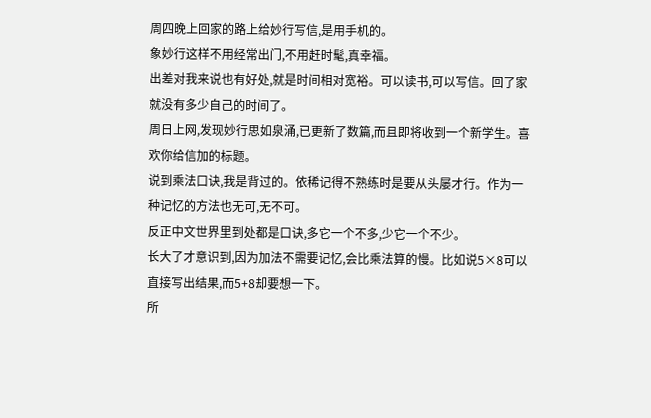周四晚上回家的路上给妙行写信,是用手机的。
象妙行这样不用经常出门,不用赶时髦,真幸福。
出差对我来说也有好处,就是时间相对宽裕。可以读书,可以写信。回了家就没有多少自己的时间了。
周日上网,发现妙行思如泉涌,已更新了数篇,而且即将收到一个新学生。喜欢你给信加的标题。
说到乘法口诀,我是背过的。依稀记得不熟练时是要从头屡才行。作为一种记忆的方法也无可,无不可。
反正中文世界里到处都是口诀,多它一个不多,少它一个不少。
长大了才意识到,因为加法不需要记忆,会比乘法算的慢。比如说5×8可以直接写出结果,而5+8却要想一下。
所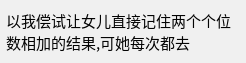以我偿试让女儿直接记住两个个位数相加的结果,可她每次都去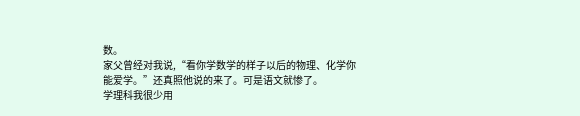数。
家父曾经对我说,“看你学数学的样子以后的物理、化学你能爱学。”还真照他说的来了。可是语文就惨了。
学理科我很少用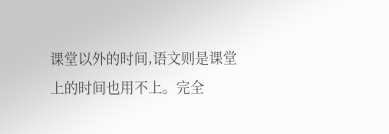课堂以外的时间,语文则是课堂上的时间也用不上。完全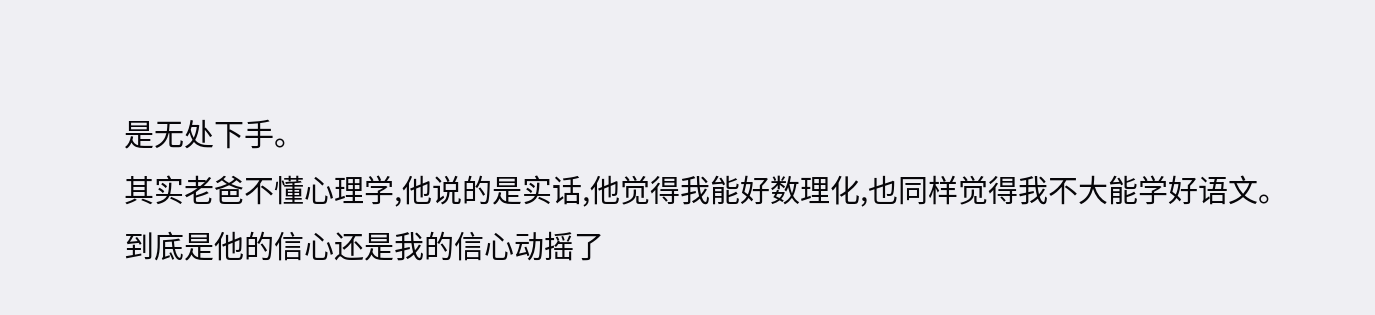是无处下手。
其实老爸不懂心理学,他说的是实话,他觉得我能好数理化,也同样觉得我不大能学好语文。
到底是他的信心还是我的信心动摇了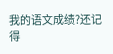我的语文成绩?还记得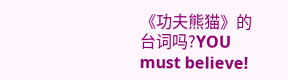《功夫熊猫》的台词吗?YOU must believe!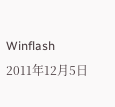Winflash
2011年12月5日